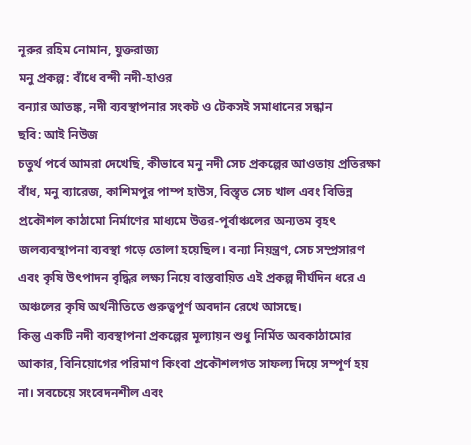নূরুর রহিম নোমান, যুক্তরাজ্য
মনু প্রকল্প: বাঁধে বন্দী নদী-হাওর
বন্যার আতঙ্ক, নদী ব্যবস্থাপনার সংকট ও টেকসই সমাধানের সন্ধান
ছবি: আই নিউজ
চতুর্থ পর্বে আমরা দেখেছি, কীভাবে মনু নদী সেচ প্রকল্পের আওতায় প্রতিরক্ষা বাঁধ, মনু ব্যারেজ, কাশিমপুর পাম্প হাউস, বিস্তৃত সেচ খাল এবং বিভিন্ন প্রকৌশল কাঠামো নির্মাণের মাধ্যমে উত্তর-পূর্বাঞ্চলের অন্যতম বৃহৎ জলব্যবস্থাপনা ব্যবস্থা গড়ে তোলা হয়েছিল। বন্যা নিয়ন্ত্রণ, সেচ সম্প্রসারণ এবং কৃষি উৎপাদন বৃদ্ধির লক্ষ্য নিয়ে বাস্তবায়িত এই প্রকল্প দীর্ঘদিন ধরে এ অঞ্চলের কৃষি অর্থনীতিতে গুরুত্বপূর্ণ অবদান রেখে আসছে।
কিন্তু একটি নদী ব্যবস্থাপনা প্রকল্পের মূল্যায়ন শুধু নির্মিত অবকাঠামোর আকার, বিনিয়োগের পরিমাণ কিংবা প্রকৌশলগত সাফল্য দিয়ে সম্পূর্ণ হয় না। সবচেয়ে সংবেদনশীল এবং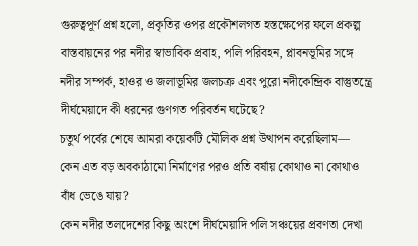গুরুত্বপূর্ণ প্রশ্ন হলো, প্রকৃতির ওপর প্রকৌশলগত হস্তক্ষেপের ফলে প্রকল্প বাস্তবায়নের পর নদীর স্বাভাবিক প্রবাহ, পলি পরিবহন, প্লাবনভূমির সঙ্গে নদীর সম্পর্ক, হাওর ও জলাভূমির জলচক্র এবং পুরো নদীকেন্দ্রিক বাস্তুতন্ত্রে দীর্ঘমেয়াদে কী ধরনের গুণগত পরিবর্তন ঘটেছে?
চতুর্থ পর্বের শেষে আমরা কয়েকটি মৌলিক প্রশ্ন উত্থাপন করেছিলাম—
কেন এত বড় অবকাঠামো নির্মাণের পরও প্রতি বর্ষায় কোথাও না কোথাও বাঁধ ভেঙে যায়?
কেন নদীর তলদেশের কিছু অংশে দীর্ঘমেয়াদি পলি সঞ্চয়ের প্রবণতা দেখা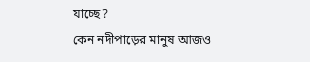যাচ্ছে?
কেন নদীপাড়ের মানুষ আজও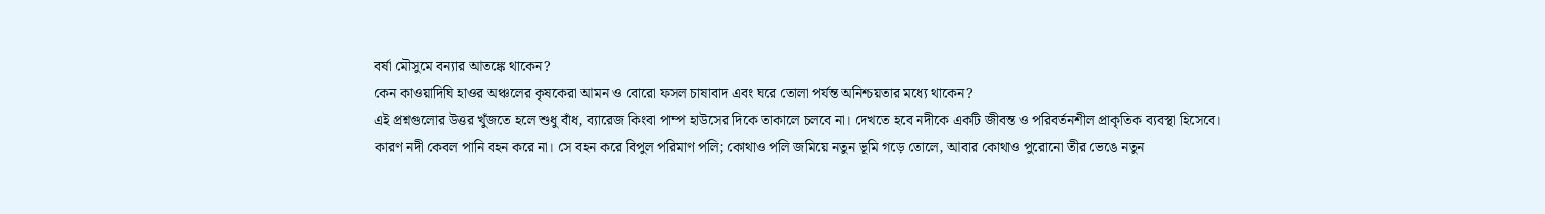বর্ষা মৌসুমে বন্যার আতঙ্কে থাকেন?
কেন কাওয়াদিঘি হাওর অঞ্চলের কৃষকেরা আমন ও বোরো ফসল চাষাবাদ এবং ঘরে তোলা পর্যন্ত অনিশ্চয়তার মধ্যে থাকেন?
এই প্রশ্নগুলোর উত্তর খুঁজতে হলে শুধু বাঁধ, ব্যারেজ কিংবা পাম্প হাউসের দিকে তাকালে চলবে না। দেখতে হবে নদীকে একটি জীবন্ত ও পরিবর্তনশীল প্রাকৃতিক ব্যবস্থা হিসেবে।
কারণ নদী কেবল পানি বহন করে না। সে বহন করে বিপুল পরিমাণ পলি; কোথাও পলি জমিয়ে নতুন ভূমি গড়ে তোলে, আবার কোথাও পুরোনো তীর ভেঙে নতুন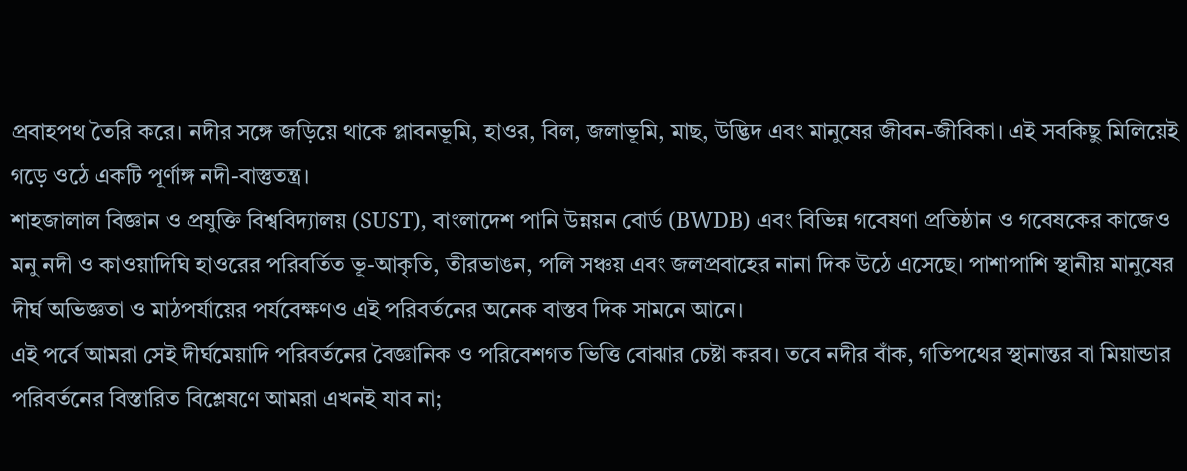প্রবাহপথ তৈরি করে। নদীর সঙ্গে জড়িয়ে থাকে প্লাবনভূমি, হাওর, বিল, জলাভূমি, মাছ, উদ্ভিদ এবং মানুষের জীবন-জীবিকা। এই সবকিছু মিলিয়েই গড়ে ওঠে একটি পূর্ণাঙ্গ নদী-বাস্তুতন্ত্র।
শাহজালাল বিজ্ঞান ও প্রযুক্তি বিশ্ববিদ্যালয় (SUST), বাংলাদেশ পানি উন্নয়ন বোর্ড (BWDB) এবং বিভিন্ন গবেষণা প্রতিষ্ঠান ও গবেষকের কাজেও মনু নদী ও কাওয়াদিঘি হাওরের পরিবর্তিত ভূ-আকৃতি, তীরভাঙন, পলি সঞ্চয় এবং জলপ্রবাহের নানা দিক উঠে এসেছে। পাশাপাশি স্থানীয় মানুষের দীর্ঘ অভিজ্ঞতা ও মাঠপর্যায়ের পর্যবেক্ষণও এই পরিবর্তনের অনেক বাস্তব দিক সামনে আনে।
এই পর্বে আমরা সেই দীর্ঘমেয়াদি পরিবর্তনের বৈজ্ঞানিক ও পরিবেশগত ভিত্তি বোঝার চেষ্টা করব। তবে নদীর বাঁক, গতিপথের স্থানান্তর বা মিয়ান্ডার পরিবর্তনের বিস্তারিত বিশ্লেষণে আমরা এখনই যাব না;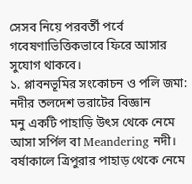সেসব নিয়ে পরবর্তী পর্বে গবেষণাভিত্তিকভাবে ফিরে আসার সুযোগ থাকবে।
১. প্লাবনভূমির সংকোচন ও পলি জমা: নদীর তলদেশ ভরাটের বিজ্ঞান
মনু একটি পাহাড়ি উৎস থেকে নেমে আসা সর্পিল বা Meandering নদী। বর্ষাকালে ত্রিপুরার পাহাড় থেকে নেমে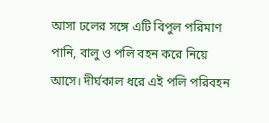আসা ঢলের সঙ্গে এটি বিপুল পরিমাণ পানি, বালু ও পলি বহন করে নিয়ে আসে। দীর্ঘকাল ধরে এই পলি পরিবহন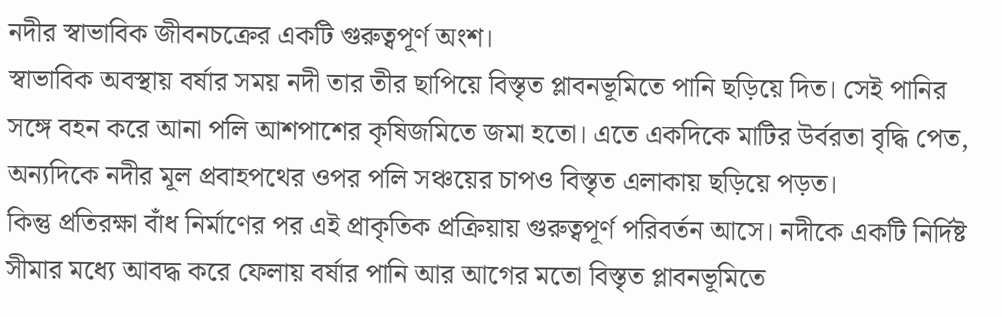নদীর স্বাভাবিক জীবনচক্রের একটি গুরুত্বপূর্ণ অংশ।
স্বাভাবিক অবস্থায় বর্ষার সময় নদী তার তীর ছাপিয়ে বিস্তৃত প্লাবনভূমিতে পানি ছড়িয়ে দিত। সেই পানির সঙ্গে বহন করে আনা পলি আশপাশের কৃষিজমিতে জমা হতো। এতে একদিকে মাটির উর্বরতা বৃদ্ধি পেত, অন্যদিকে নদীর মূল প্রবাহপথের ওপর পলি সঞ্চয়ের চাপও বিস্তৃত এলাকায় ছড়িয়ে পড়ত।
কিন্তু প্রতিরক্ষা বাঁধ নির্মাণের পর এই প্রাকৃতিক প্রক্রিয়ায় গুরুত্বপূর্ণ পরিবর্তন আসে। নদীকে একটি নির্দিষ্ট সীমার মধ্যে আবদ্ধ করে ফেলায় বর্ষার পানি আর আগের মতো বিস্তৃত প্লাবনভূমিতে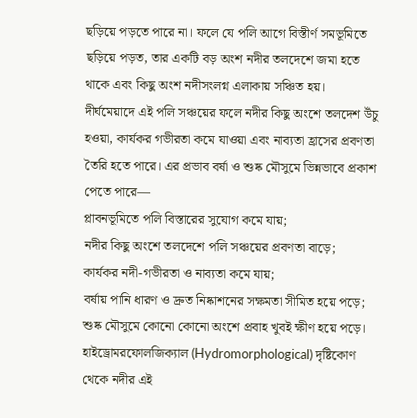ছড়িয়ে পড়তে পারে না। ফলে যে পলি আগে বিস্তীর্ণ সমভূমিতে ছড়িয়ে পড়ত, তার একটি বড় অংশ নদীর তলদেশে জমা হতে থাকে এবং কিছু অংশ নদীসংলগ্ন এলাকায় সঞ্চিত হয়।
দীর্ঘমেয়াদে এই পলি সঞ্চয়ের ফলে নদীর কিছু অংশে তলদেশ উঁচু হওয়া, কার্যকর গভীরতা কমে যাওয়া এবং নাব্যতা হ্রাসের প্রবণতা তৈরি হতে পারে। এর প্রভাব বর্ষা ও শুষ্ক মৌসুমে ভিন্নভাবে প্রকাশ পেতে পারে—
প্লাবনভূমিতে পলি বিস্তারের সুযোগ কমে যায়;
নদীর কিছু অংশে তলদেশে পলি সঞ্চয়ের প্রবণতা বাড়ে;
কার্যকর নদী-গভীরতা ও নাব্যতা কমে যায়;
বর্ষায় পানি ধারণ ও দ্রুত নিষ্কাশনের সক্ষমতা সীমিত হয়ে পড়ে;
শুষ্ক মৌসুমে কোনো কোনো অংশে প্রবাহ খুবই ক্ষীণ হয়ে পড়ে।
হাইড্রোমরফোলজিক্যাল (Hydromorphological) দৃষ্টিকোণ থেকে নদীর এই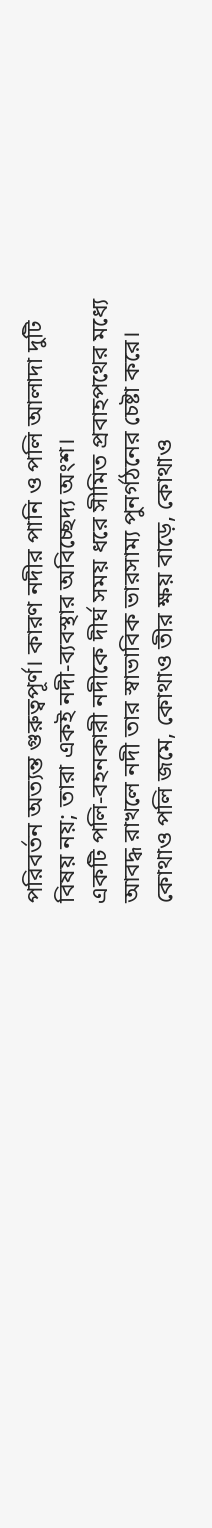পরিবর্তন অত্যন্ত গুরুত্বপূর্ণ। কারণ নদীর পানি ও পলি আলাদা দুটি বিষয় নয়; তারা একই নদী-ব্যবস্থার অবিচ্ছেদ্য অংশ।
একটি পলি-বহনকারী নদীকে দীর্ঘ সময় ধরে সীমিত প্রবাহপথের মধ্যে আবদ্ধ রাখলে নদী তার স্বাভাবিক ভারসাম্য পুনর্গঠনের চেষ্টা করে। কোথাও পলি জমে, কোথাও তীর ক্ষয় বাড়ে, কোথাও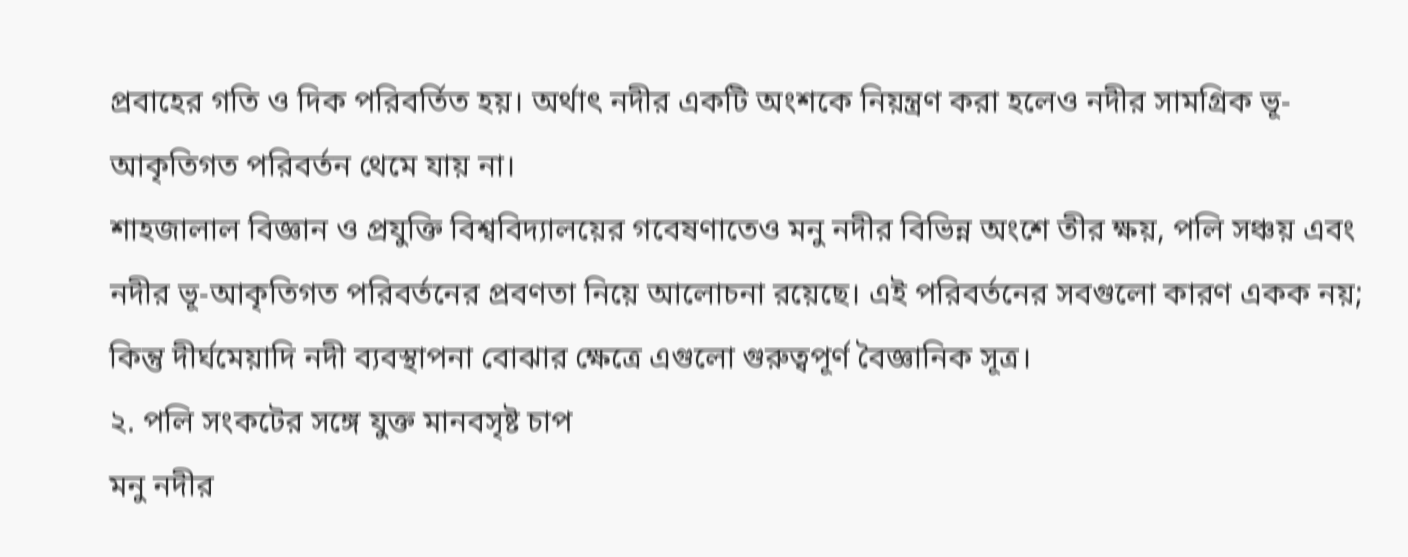প্রবাহের গতি ও দিক পরিবর্তিত হয়। অর্থাৎ নদীর একটি অংশকে নিয়ন্ত্রণ করা হলেও নদীর সামগ্রিক ভূ-আকৃতিগত পরিবর্তন থেমে যায় না।
শাহজালাল বিজ্ঞান ও প্রযুক্তি বিশ্ববিদ্যালয়ের গবেষণাতেও মনু নদীর বিভিন্ন অংশে তীর ক্ষয়, পলি সঞ্চয় এবং নদীর ভূ-আকৃতিগত পরিবর্তনের প্রবণতা নিয়ে আলোচনা রয়েছে। এই পরিবর্তনের সবগুলো কারণ একক নয়; কিন্তু দীর্ঘমেয়াদি নদী ব্যবস্থাপনা বোঝার ক্ষেত্রে এগুলো গুরুত্বপূর্ণ বৈজ্ঞানিক সূত্র।
২. পলি সংকটের সঙ্গে যুক্ত মানবসৃষ্ট চাপ
মনু নদীর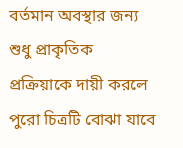বর্তমান অবস্থার জন্য শুধু প্রাকৃতিক প্রক্রিয়াকে দায়ী করলে পুরো চিত্রটি বোঝা যাবে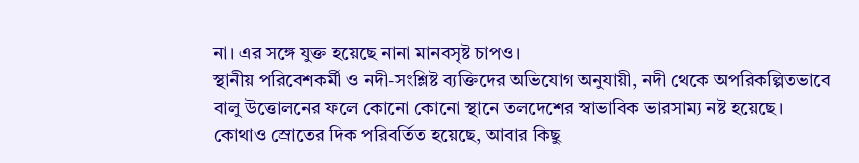না। এর সঙ্গে যুক্ত হয়েছে নানা মানবসৃষ্ট চাপও।
স্থানীয় পরিবেশকর্মী ও নদী-সংশ্লিষ্ট ব্যক্তিদের অভিযোগ অনুযায়ী, নদী থেকে অপরিকল্পিতভাবে বালু উত্তোলনের ফলে কোনো কোনো স্থানে তলদেশের স্বাভাবিক ভারসাম্য নষ্ট হয়েছে। কোথাও স্রোতের দিক পরিবর্তিত হয়েছে, আবার কিছু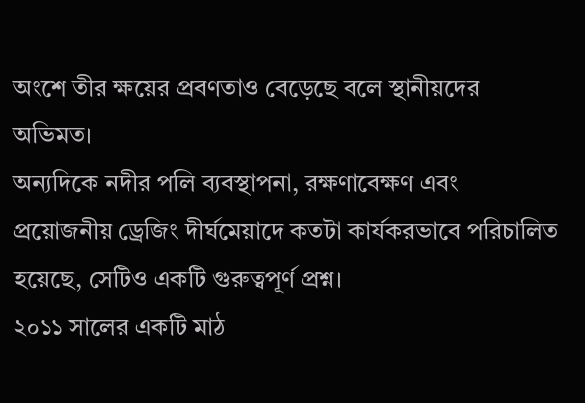অংশে তীর ক্ষয়ের প্রবণতাও বেড়েছে বলে স্থানীয়দের অভিমত।
অন্যদিকে নদীর পলি ব্যবস্থাপনা, রক্ষণাবেক্ষণ এবং প্রয়োজনীয় ড্রেজিং দীর্ঘমেয়াদে কতটা কার্যকরভাবে পরিচালিত হয়েছে, সেটিও একটি গুরুত্বপূর্ণ প্রশ্ন।
২০১১ সালের একটি মাঠ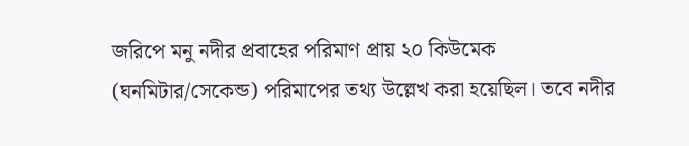জরিপে মনু নদীর প্রবাহের পরিমাণ প্রায় ২০ কিউমেক (ঘনমিটার/সেকেন্ড) পরিমাপের তথ্য উল্লেখ করা হয়েছিল। তবে নদীর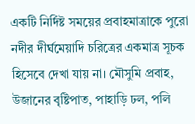একটি নির্দিষ্ট সময়ের প্রবাহমাত্রাকে পুরো নদীর দীর্ঘমেয়াদি চরিত্রের একমাত্র সূচক হিসেবে দেখা যায় না। মৌসুমি প্রবাহ, উজানের বৃষ্টিপাত, পাহাড়ি ঢল, পলি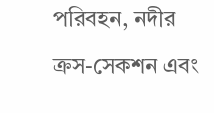পরিবহন, নদীর ক্রস-সেকশন এবং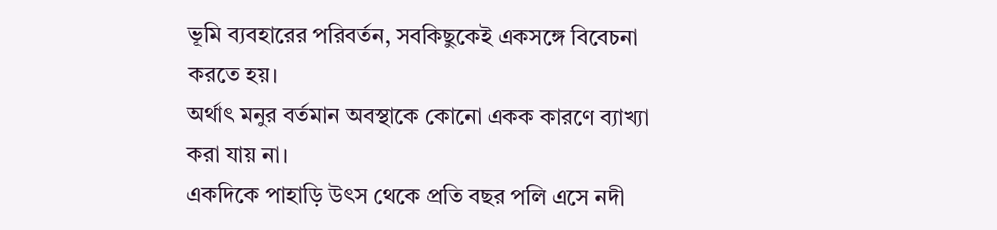ভূমি ব্যবহারের পরিবর্তন, সবকিছুকেই একসঙ্গে বিবেচনা করতে হয়।
অর্থাৎ মনুর বর্তমান অবস্থাকে কোনো একক কারণে ব্যাখ্যা করা যায় না।
একদিকে পাহাড়ি উৎস থেকে প্রতি বছর পলি এসে নদী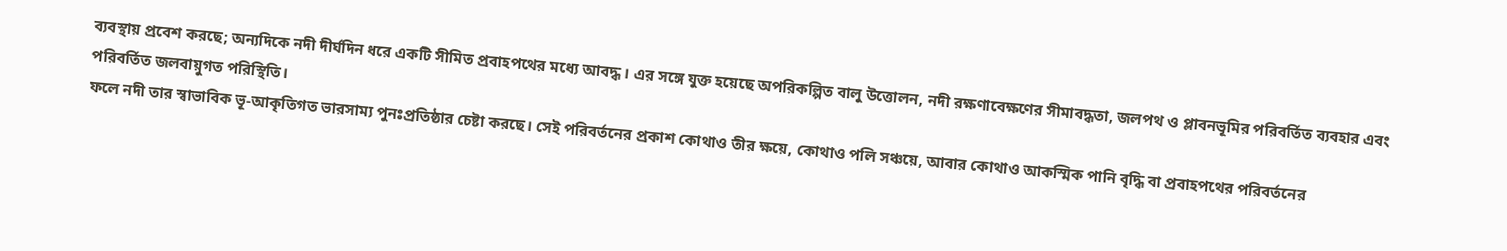ব্যবস্থায় প্রবেশ করছে; অন্যদিকে নদী দীর্ঘদিন ধরে একটি সীমিত প্রবাহপথের মধ্যে আবদ্ধ। এর সঙ্গে যুক্ত হয়েছে অপরিকল্পিত বালু উত্তোলন, নদী রক্ষণাবেক্ষণের সীমাবদ্ধতা, জলপথ ও প্লাবনভূমির পরিবর্তিত ব্যবহার এবং পরিবর্তিত জলবায়ুগত পরিস্থিতি।
ফলে নদী তার স্বাভাবিক ভূ-আকৃতিগত ভারসাম্য পুনঃপ্রতিষ্ঠার চেষ্টা করছে। সেই পরিবর্তনের প্রকাশ কোথাও তীর ক্ষয়ে, কোথাও পলি সঞ্চয়ে, আবার কোথাও আকস্মিক পানি বৃদ্ধি বা প্রবাহপথের পরিবর্তনের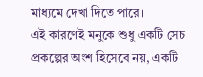মাধ্যমে দেখা দিতে পারে।
এই কারণেই মনুকে শুধু একটি সেচ প্রকল্পের অংশ হিসেবে নয়, একটি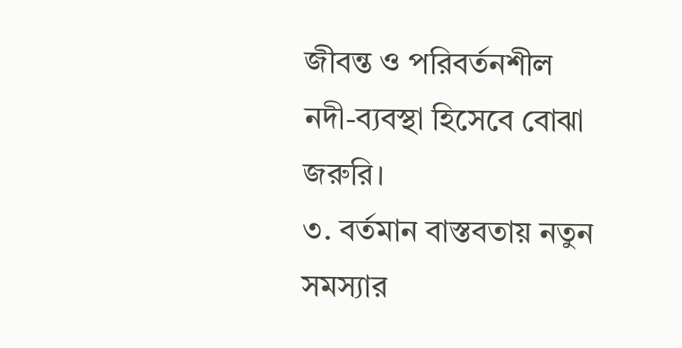জীবন্ত ও পরিবর্তনশীল নদী-ব্যবস্থা হিসেবে বোঝা জরুরি।
৩. বর্তমান বাস্তবতায় নতুন সমস্যার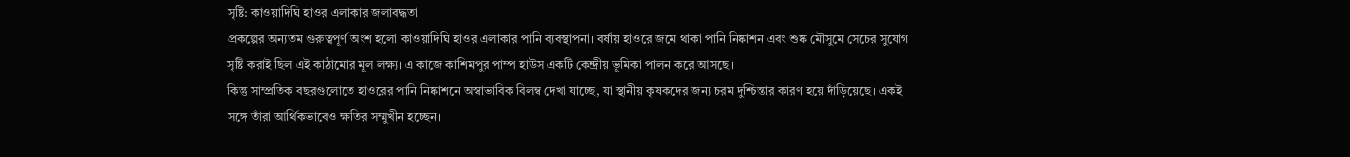সৃষ্টি: কাওয়াদিঘি হাওর এলাকার জলাবদ্ধতা
প্রকল্পের অন্যতম গুরুত্বপূর্ণ অংশ হলো কাওয়াদিঘি হাওর এলাকার পানি ব্যবস্থাপনা। বর্ষায় হাওরে জমে থাকা পানি নিষ্কাশন এবং শুষ্ক মৌসুমে সেচের সুযোগ সৃষ্টি করাই ছিল এই কাঠামোর মূল লক্ষ্য। এ কাজে কাশিমপুর পাম্প হাউস একটি কেন্দ্রীয় ভূমিকা পালন করে আসছে।
কিন্তু সাম্প্রতিক বছরগুলোতে হাওরের পানি নিষ্কাশনে অস্বাভাবিক বিলম্ব দেখা যাচ্ছে, যা স্থানীয় কৃষকদের জন্য চরম দুশ্চিন্তার কারণ হয়ে দাঁড়িয়েছে। একই সঙ্গে তাঁরা আর্থিকভাবেও ক্ষতির সম্মুখীন হচ্ছেন।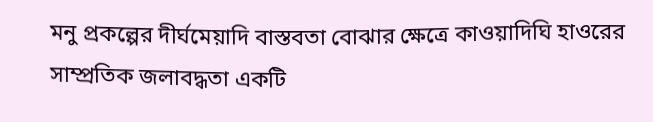মনু প্রকল্পের দীর্ঘমেয়াদি বাস্তবতা বোঝার ক্ষেত্রে কাওয়াদিঘি হাওরের সাম্প্রতিক জলাবদ্ধতা একটি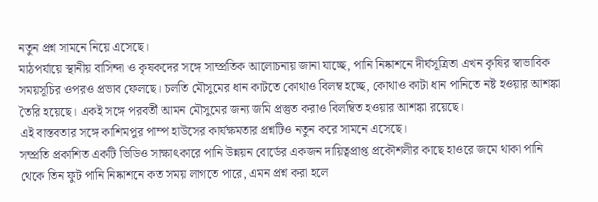নতুন প্রশ্ন সামনে নিয়ে এসেছে।
মাঠপর্যায়ে স্থানীয় বাসিন্দা ও কৃষকদের সঙ্গে সাম্প্রতিক আলোচনায় জানা যাচ্ছে, পানি নিষ্কাশনে দীর্ঘসূত্রিতা এখন কৃষির স্বাভাবিক সময়সূচির ওপরও প্রভাব ফেলছে। চলতি মৌসুমের ধান কাটতে কোথাও বিলম্ব হচ্ছে, কোথাও কাটা ধান পানিতে নষ্ট হওয়ার আশঙ্কা তৈরি হয়েছে। একই সঙ্গে পরবর্তী আমন মৌসুমের জন্য জমি প্রস্তুত করাও বিলম্বিত হওয়ার আশঙ্কা রয়েছে।
এই বাস্তবতার সঙ্গে কাশিমপুর পাম্প হাউসের কার্যক্ষমতার প্রশ্নটিও নতুন করে সামনে এসেছে।
সম্প্রতি প্রকাশিত একটি ভিডিও সাক্ষাৎকারে পানি উন্নয়ন বোর্ডের একজন দায়িত্বপ্রাপ্ত প্রকৌশলীর কাছে হাওরে জমে থাকা পানি থেকে তিন ফুট পানি নিষ্কাশনে কত সময় লাগতে পারে, এমন প্রশ্ন করা হলে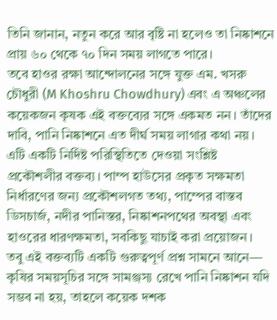তিনি জানান, নতুন করে আর বৃষ্টি না হলেও তা নিষ্কাশনে প্রায় ৬০ থেকে ৭০ দিন সময় লাগতে পারে।
তবে হাওর রক্ষা আন্দোলনের সঙ্গে যুক্ত এম. খসরু চৌধুরী (M Khoshru Chowdhury) এবং এ অঞ্চলের কয়েকজন কৃষক এই বক্তব্যের সঙ্গে একমত নন। তাঁদের দাবি, পানি নিষ্কাশনে এত দীর্ঘ সময় লাগার কথা নয়।
এটি একটি নির্দিষ্ট পরিস্থিতিতে দেওয়া সংশ্লিষ্ট প্রকৌশলীর বক্তব্য। পাম্প হাউসের প্রকৃত সক্ষমতা নির্ধারণের জন্য প্রকৌশলগত তথ্য, পাম্পের বাস্তব ডিসচার্জ, নদীর পানিস্তর, নিষ্কাশনপথের অবস্থা এবং হাওরের ধারণক্ষমতা, সবকিছু যাচাই করা প্রয়োজন।
তবু এই বক্তব্যটি একটি গুরুত্বপূর্ণ প্রশ্ন সামনে আনে—
কৃষির সময়সূচির সঙ্গে সামঞ্জস্য রেখে পানি নিষ্কাশন যদি সম্ভব না হয়, তাহলে কয়েক দশক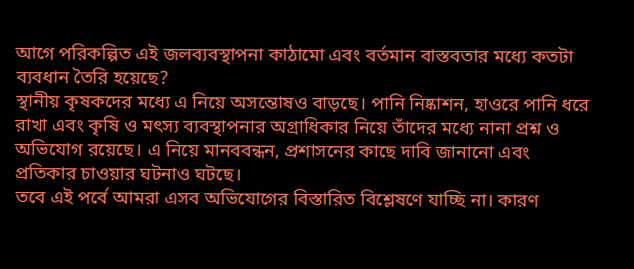আগে পরিকল্পিত এই জলব্যবস্থাপনা কাঠামো এবং বর্তমান বাস্তবতার মধ্যে কতটা ব্যবধান তৈরি হয়েছে?
স্থানীয় কৃষকদের মধ্যে এ নিয়ে অসন্তোষও বাড়ছে। পানি নিষ্কাশন, হাওরে পানি ধরে রাখা এবং কৃষি ও মৎস্য ব্যবস্থাপনার অগ্রাধিকার নিয়ে তাঁদের মধ্যে নানা প্রশ্ন ও অভিযোগ রয়েছে। এ নিয়ে মানববন্ধন, প্রশাসনের কাছে দাবি জানানো এবং প্রতিকার চাওয়ার ঘটনাও ঘটছে।
তবে এই পর্বে আমরা এসব অভিযোগের বিস্তারিত বিশ্লেষণে যাচ্ছি না। কারণ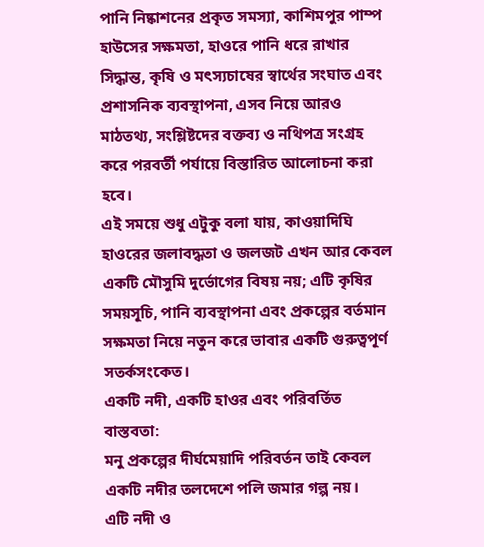পানি নিষ্কাশনের প্রকৃত সমস্যা, কাশিমপুর পাম্প হাউসের সক্ষমতা, হাওরে পানি ধরে রাখার সিদ্ধান্ত, কৃষি ও মৎস্যচাষের স্বার্থের সংঘাত এবং প্রশাসনিক ব্যবস্থাপনা, এসব নিয়ে আরও মাঠতথ্য, সংশ্লিষ্টদের বক্তব্য ও নথিপত্র সংগ্রহ করে পরবর্তী পর্যায়ে বিস্তারিত আলোচনা করা হবে।
এই সময়ে শুধু এটুকু বলা যায়, কাওয়াদিঘি হাওরের জলাবদ্ধতা ও জলজট এখন আর কেবল একটি মৌসুমি দুর্ভোগের বিষয় নয়; এটি কৃষির সময়সূচি, পানি ব্যবস্থাপনা এবং প্রকল্পের বর্তমান সক্ষমতা নিয়ে নতুন করে ভাবার একটি গুরুত্বপূর্ণ সতর্কসংকেত।
একটি নদী, একটি হাওর এবং পরিবর্তিত বাস্তবতা:
মনু প্রকল্পের দীর্ঘমেয়াদি পরিবর্তন তাই কেবল একটি নদীর তলদেশে পলি জমার গল্প নয়।
এটি নদী ও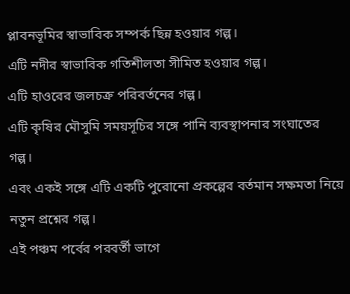প্লাবনভূমির স্বাভাবিক সম্পর্ক ছিন্ন হওয়ার গল্প।
এটি নদীর স্বাভাবিক গতিশীলতা সীমিত হওয়ার গল্প।
এটি হাওরের জলচক্র পরিবর্তনের গল্প।
এটি কৃষির মৌসুমি সময়সূচির সঙ্গে পানি ব্যবস্থাপনার সংঘাতের গল্প।
এবং একই সঙ্গে এটি একটি পুরোনো প্রকল্পের বর্তমান সক্ষমতা নিয়ে নতুন প্রশ্নের গল্প।
এই পঞ্চম পর্বের পরবর্তী ভাগে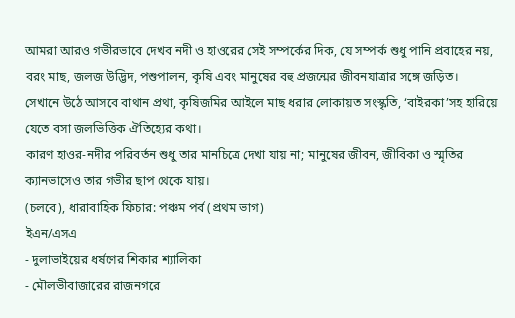আমরা আরও গভীরভাবে দেখব নদী ও হাওরের সেই সম্পর্কের দিক, যে সম্পর্ক শুধু পানি প্রবাহের নয়, বরং মাছ, জলজ উদ্ভিদ, পশুপালন, কৃষি এবং মানুষের বহু প্রজন্মের জীবনযাত্রার সঙ্গে জড়িত।
সেখানে উঠে আসবে বাথান প্রথা, কৃষিজমির আইলে মাছ ধরার লোকায়ত সংস্কৃতি, ‘বাইরকা’সহ হারিয়ে যেতে বসা জলভিত্তিক ঐতিহ্যের কথা।
কারণ হাওর-নদীর পরিবর্তন শুধু তার মানচিত্রে দেখা যায় না; মানুষের জীবন, জীবিকা ও স্মৃতির ক্যানভাসেও তার গভীর ছাপ থেকে যায়।
(চলবে), ধারাবাহিক ফিচার: পঞ্চম পর্ব (প্রথম ভাগ)
ইএন/এসএ
- দুলাভাইয়ের ধর্ষণের শিকার শ্যালিকা
- মৌলভীবাজারের রাজনগরে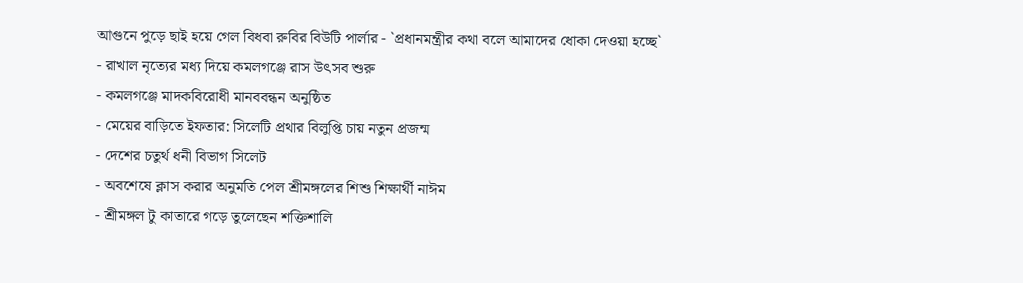আগুনে পুড়ে ছাই হয়ে গেল বিধবা রুবির বিউটি পার্লার - `প্রধানমন্ত্রীর কথা বলে আমাদের ধোকা দেওয়া হচ্ছে`
- রাখাল নৃত্যের মধ্য দিয়ে কমলগঞ্জে রাস উৎসব শুরু
- কমলগঞ্জে মাদকবিরোধী মানববন্ধন অনুষ্ঠিত
- মেয়ের বাড়িতে ইফতার: সিলেটি প্রথার বিলুপ্তি চায় নতুন প্রজন্ম
- দেশের চতুর্থ ধনী বিভাগ সিলেট
- অবশেষে ক্লাস করার অনুমতি পেল শ্রীমঙ্গলের শিশু শিক্ষার্থী নাঈম
- শ্রীমঙ্গল টু কাতারে গড়ে তুলেছেন শক্তিশালি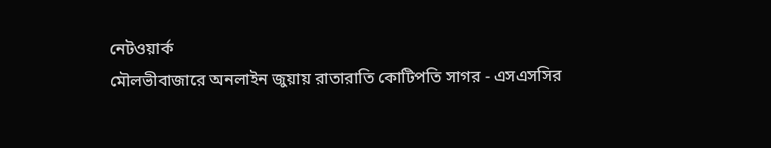নেটওয়ার্ক
মৌলভীবাজারে অনলাইন জুয়ায় রাতারাতি কোটিপতি সাগর - এসএসসির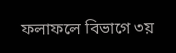ফলাফলে বিভাগে ৩য়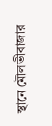স্থানে মৌলভীবাজার